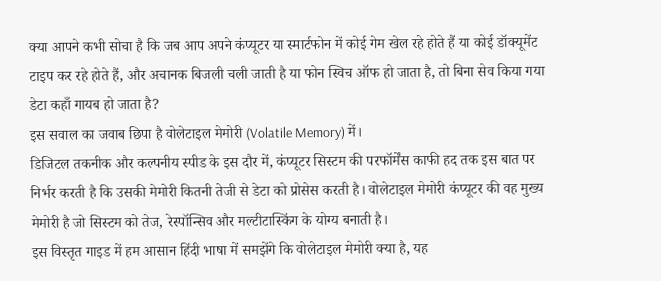क्या आपने कभी सोचा है कि जब आप अपने कंप्यूटर या स्मार्टफोन में कोई गेम खेल रहे होते हैं या कोई डॉक्यूमेंट टाइप कर रहे होते हैं, और अचानक बिजली चली जाती है या फोन स्विच ऑफ हो जाता है, तो बिना सेव किया गया डेटा कहाँ गायब हो जाता है?
इस सवाल का जवाब छिपा है वोलेटाइल मेमोरी (Volatile Memory) में।
डिजिटल तकनीक और कल्पनीय स्पीड के इस दौर में, कंप्यूटर सिस्टम की परफॉर्मेंस काफी हद तक इस बात पर निर्भर करती है कि उसकी मेमोरी कितनी तेजी से डेटा को प्रोसेस करती है। वोलेटाइल मेमोरी कंप्यूटर की वह मुख्य मेमोरी है जो सिस्टम को तेज, रेस्पॉन्सिव और मल्टीटास्किंग के योग्य बनाती है।
इस विस्तृत गाइड में हम आसान हिंदी भाषा में समझेंगे कि वोलेटाइल मेमोरी क्या है, यह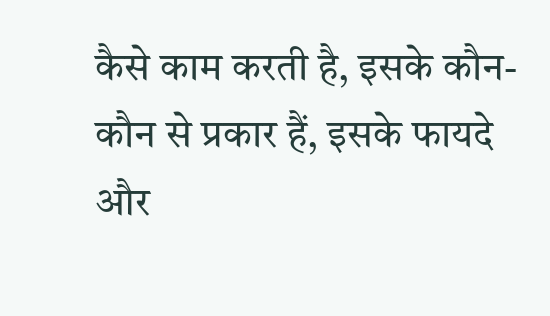कैसे काम करती है, इसके कौन-कौन से प्रकार हैं, इसके फायदे और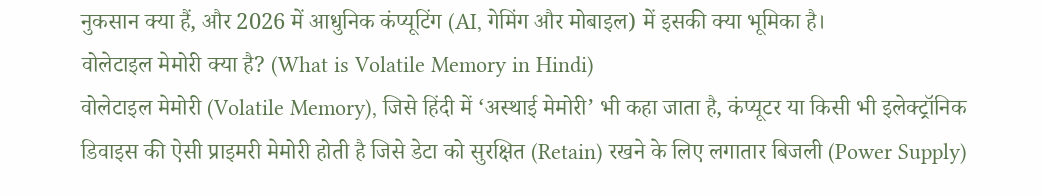नुकसान क्या हैं, और 2026 में आधुनिक कंप्यूटिंग (AI, गेमिंग और मोबाइल) में इसकी क्या भूमिका है।
वोलेटाइल मेमोरी क्या है? (What is Volatile Memory in Hindi)
वोलेटाइल मेमोरी (Volatile Memory), जिसे हिंदी में ‘अस्थाई मेमोरी’ भी कहा जाता है, कंप्यूटर या किसी भी इलेक्ट्रॉनिक डिवाइस की ऐसी प्राइमरी मेमोरी होती है जिसे डेटा को सुरक्षित (Retain) रखने के लिए लगातार बिजली (Power Supply)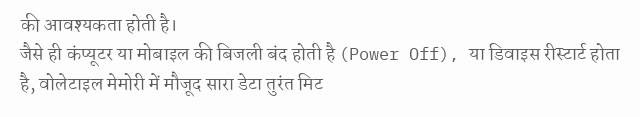की आवश्यकता होती है।
जैसे ही कंप्यूटर या मोबाइल की बिजली बंद होती है (Power Off), या डिवाइस रीस्टार्ट होता है, वोलेटाइल मेमोरी में मौजूद सारा डेटा तुरंत मिट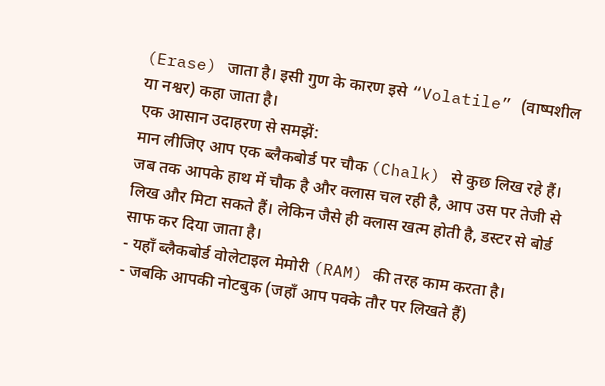(Erase) जाता है। इसी गुण के कारण इसे “Volatile” (वाष्पशील या नश्वर) कहा जाता है।
एक आसान उदाहरण से समझें:
मान लीजिए आप एक ब्लैकबोर्ड पर चौक (Chalk) से कुछ लिख रहे हैं। जब तक आपके हाथ में चौक है और क्लास चल रही है, आप उस पर तेजी से लिख और मिटा सकते हैं। लेकिन जैसे ही क्लास खत्म होती है, डस्टर से बोर्ड साफ कर दिया जाता है।
- यहाँ ब्लैकबोर्ड वोलेटाइल मेमोरी (RAM) की तरह काम करता है।
- जबकि आपकी नोटबुक (जहाँ आप पक्के तौर पर लिखते हैं)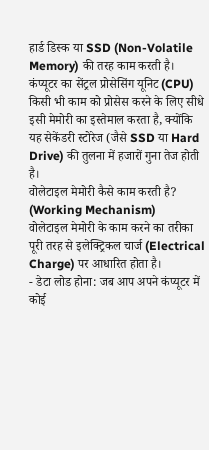हार्ड डिस्क या SSD (Non-Volatile Memory) की तरह काम करती है।
कंप्यूटर का सेंट्रल प्रोसेसिंग यूनिट (CPU) किसी भी काम को प्रोसेस करने के लिए सीधे इसी मेमोरी का इस्तेमाल करता है, क्योंकि यह सेकेंडरी स्टोरेज (जैसे SSD या Hard Drive) की तुलना में हजारों गुना तेज होती है।
वोलेटाइल मेमोरी कैसे काम करती है? (Working Mechanism)
वोलेटाइल मेमोरी के काम करने का तरीका पूरी तरह से इलेक्ट्रिकल चार्ज (Electrical Charge) पर आधारित होता है।
- डेटा लोड होना: जब आप अपने कंप्यूटर में कोई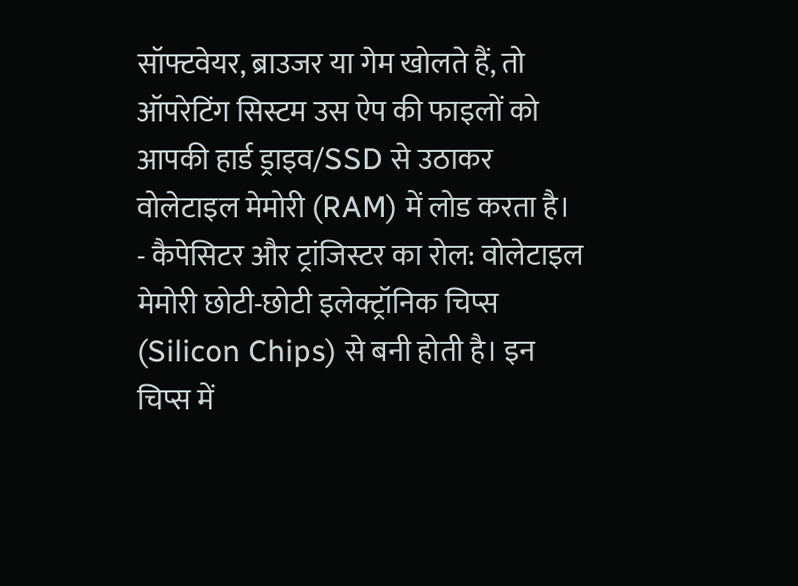सॉफ्टवेयर, ब्राउजर या गेम खोलते हैं, तो ऑपरेटिंग सिस्टम उस ऐप की फाइलों को आपकी हार्ड ड्राइव/SSD से उठाकर वोलेटाइल मेमोरी (RAM) में लोड करता है।
- कैपेसिटर और ट्रांजिस्टर का रोल: वोलेटाइल मेमोरी छोटी-छोटी इलेक्ट्रॉनिक चिप्स (Silicon Chips) से बनी होती है। इन चिप्स में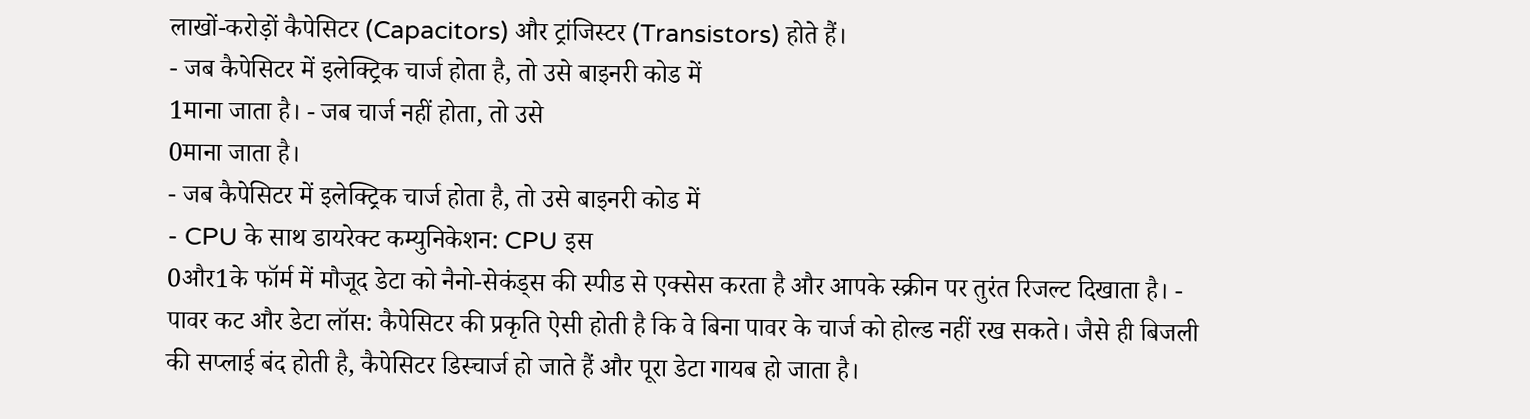लाखों-करोड़ों कैपेसिटर (Capacitors) और ट्रांजिस्टर (Transistors) होते हैं।
- जब कैपेसिटर में इलेक्ट्रिक चार्ज होता है, तो उसे बाइनरी कोड में
1माना जाता है। - जब चार्ज नहीं होता, तो उसे
0माना जाता है।
- जब कैपेसिटर में इलेक्ट्रिक चार्ज होता है, तो उसे बाइनरी कोड में
- CPU के साथ डायरेक्ट कम्युनिकेशन: CPU इस
0और1के फॉर्म में मौजूद डेटा को नैनो-सेकंड्स की स्पीड से एक्सेस करता है और आपके स्क्रीन पर तुरंत रिजल्ट दिखाता है। - पावर कट और डेटा लॉस: कैपेसिटर की प्रकृति ऐसी होती है कि वे बिना पावर के चार्ज को होल्ड नहीं रख सकते। जैसे ही बिजली की सप्लाई बंद होती है, कैपेसिटर डिस्चार्ज हो जाते हैं और पूरा डेटा गायब हो जाता है।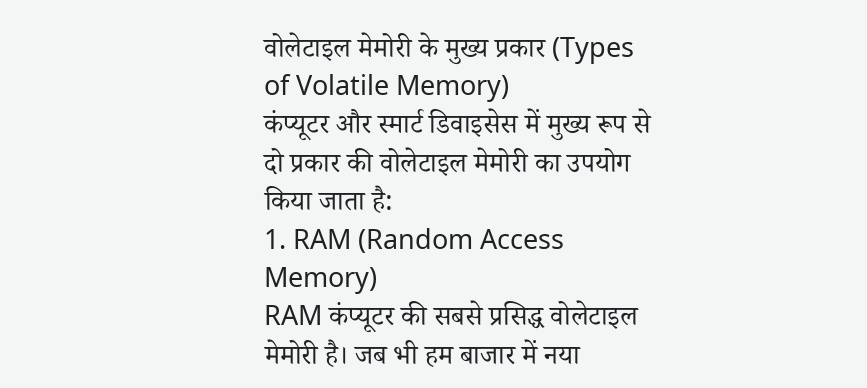वोलेटाइल मेमोरी के मुख्य प्रकार (Types of Volatile Memory)
कंप्यूटर और स्मार्ट डिवाइसेस में मुख्य रूप से दो प्रकार की वोलेटाइल मेमोरी का उपयोग किया जाता है:
1. RAM (Random Access Memory)
RAM कंप्यूटर की सबसे प्रसिद्ध वोलेटाइल मेमोरी है। जब भी हम बाजार में नया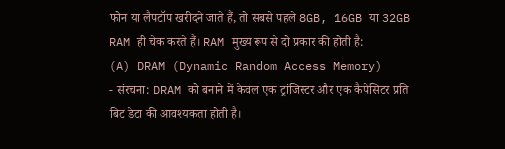फोन या लैपटॉप खरीदने जाते हैं, तो सबसे पहले 8GB, 16GB या 32GB RAM ही चेक करते हैं। RAM मुख्य रूप से दो प्रकार की होती है:
(A) DRAM (Dynamic Random Access Memory)
- संरचना: DRAM को बनाने में केवल एक ट्रांजिस्टर और एक कैपेसिटर प्रति बिट डेटा की आवश्यकता होती है।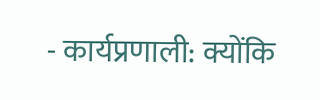- कार्यप्रणाली: क्योंकि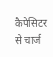कैपेसिटर से चार्ज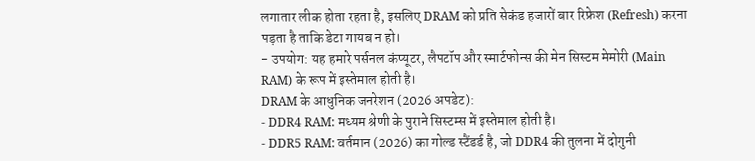लगातार लीक होता रहता है, इसलिए DRAM को प्रति सेकंड हजारों बार रिफ्रेश (Refresh) करना पड़ता है ताकि डेटा गायब न हो।
- उपयोग: यह हमारे पर्सनल कंप्यूटर, लैपटॉप और स्मार्टफोन्स की मेन सिस्टम मेमोरी (Main RAM) के रूप में इस्तेमाल होती है।
DRAM के आधुनिक जनरेशन (2026 अपडेट):
- DDR4 RAM: मध्यम श्रेणी के पुराने सिस्टम्स में इस्तेमाल होती है।
- DDR5 RAM: वर्तमान (2026) का गोल्ड स्टैंडर्ड है, जो DDR4 की तुलना में दोगुनी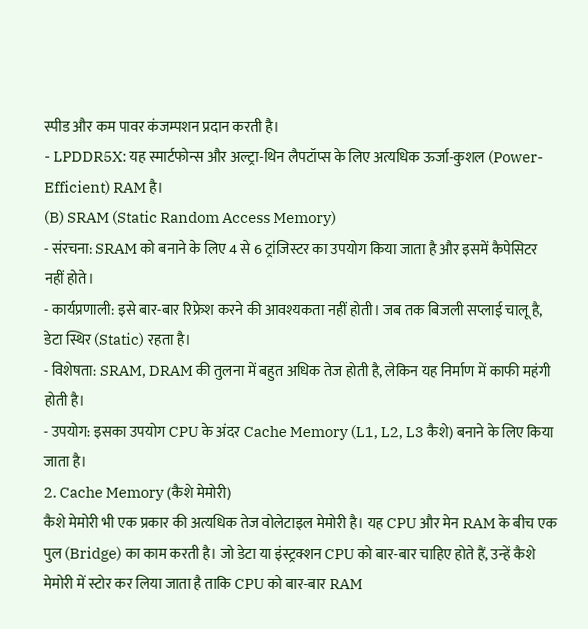स्पीड और कम पावर कंजम्पशन प्रदान करती है।
- LPDDR5X: यह स्मार्टफोन्स और अल्ट्रा-थिन लैपटॉप्स के लिए अत्यधिक ऊर्जा-कुशल (Power-Efficient) RAM है।
(B) SRAM (Static Random Access Memory)
- संरचना: SRAM को बनाने के लिए 4 से 6 ट्रांजिस्टर का उपयोग किया जाता है और इसमें कैपेसिटर नहीं होते।
- कार्यप्रणाली: इसे बार-बार रिफ्रेश करने की आवश्यकता नहीं होती। जब तक बिजली सप्लाई चालू है, डेटा स्थिर (Static) रहता है।
- विशेषता: SRAM, DRAM की तुलना में बहुत अधिक तेज होती है, लेकिन यह निर्माण में काफी महंगी होती है।
- उपयोग: इसका उपयोग CPU के अंदर Cache Memory (L1, L2, L3 कैशे) बनाने के लिए किया जाता है।
2. Cache Memory (कैशे मेमोरी)
कैशे मेमोरी भी एक प्रकार की अत्यधिक तेज वोलेटाइल मेमोरी है। यह CPU और मेन RAM के बीच एक पुल (Bridge) का काम करती है। जो डेटा या इंस्ट्रक्शन CPU को बार-बार चाहिए होते हैं, उन्हें कैशे मेमोरी में स्टोर कर लिया जाता है ताकि CPU को बार-बार RAM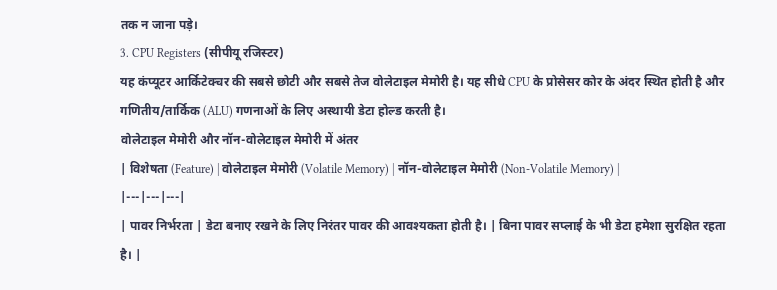तक न जाना पड़े।
3. CPU Registers (सीपीयू रजिस्टर)
यह कंप्यूटर आर्किटेक्चर की सबसे छोटी और सबसे तेज वोलेटाइल मेमोरी है। यह सीधे CPU के प्रोसेसर कोर के अंदर स्थित होती है और गणितीय/तार्किक (ALU) गणनाओं के लिए अस्थायी डेटा होल्ड करती है।
वोलेटाइल मेमोरी और नॉन-वोलेटाइल मेमोरी में अंतर
| विशेषता (Feature) | वोलेटाइल मेमोरी (Volatile Memory) | नॉन-वोलेटाइल मेमोरी (Non-Volatile Memory) |
|---|---|---|
| पावर निर्भरता | डेटा बनाए रखने के लिए निरंतर पावर की आवश्यकता होती है। | बिना पावर सप्लाई के भी डेटा हमेशा सुरक्षित रहता है। |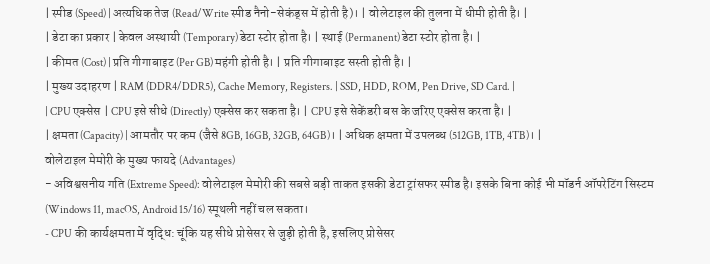| स्पीड (Speed) | अत्यधिक तेज (Read/Write स्पीड नैनो-सेकंड्स में होती है)। | वोलेटाइल की तुलना में धीमी होती है। |
| डेटा का प्रकार | केवल अस्थायी (Temporary) डेटा स्टोर होता है। | स्थाई (Permanent) डेटा स्टोर होता है। |
| कीमत (Cost) | प्रति गीगाबाइट (Per GB) महंगी होती है। | प्रति गीगाबाइट सस्ती होती है। |
| मुख्य उदाहरण | RAM (DDR4/DDR5), Cache Memory, Registers. | SSD, HDD, ROM, Pen Drive, SD Card. |
| CPU एक्सेस | CPU इसे सीधे (Directly) एक्सेस कर सकता है। | CPU इसे सेकेंडरी बस के जरिए एक्सेस करता है। |
| क्षमता (Capacity) | आमतौर पर कम (जैसे 8GB, 16GB, 32GB, 64GB)। | अधिक क्षमता में उपलब्ध (512GB, 1TB, 4TB)। |
वोलेटाइल मेमोरी के मुख्य फायदे (Advantages)
- अविश्वसनीय गति (Extreme Speed): वोलेटाइल मेमोरी की सबसे बड़ी ताकत इसकी डेटा ट्रांसफर स्पीड है। इसके बिना कोई भी मॉडर्न ऑपरेटिंग सिस्टम (Windows 11, macOS, Android 15/16) स्मूथली नहीं चल सकता।
- CPU की कार्यक्षमता में वृद्धि: चूंकि यह सीधे प्रोसेसर से जुड़ी होती है, इसलिए प्रोसेसर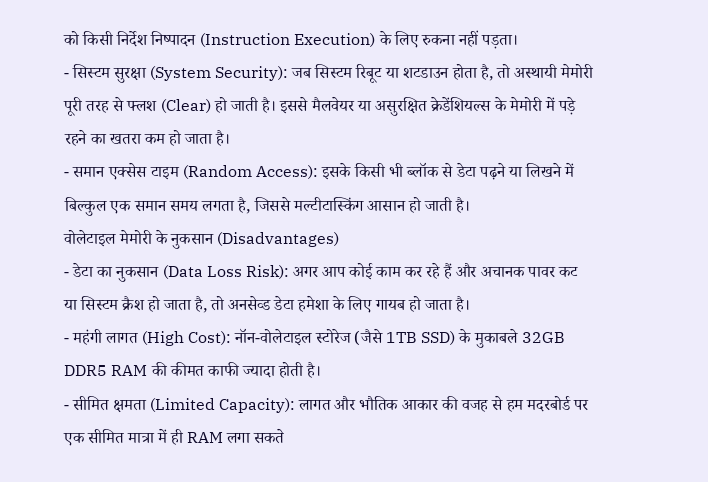को किसी निर्देश निष्पादन (Instruction Execution) के लिए रुकना नहीं पड़ता।
- सिस्टम सुरक्षा (System Security): जब सिस्टम रिबूट या शटडाउन होता है, तो अस्थायी मेमोरी पूरी तरह से फ्लश (Clear) हो जाती है। इससे मैलवेयर या असुरक्षित क्रेडेंशियल्स के मेमोरी में पड़े रहने का खतरा कम हो जाता है।
- समान एक्सेस टाइम (Random Access): इसके किसी भी ब्लॉक से डेटा पढ़ने या लिखने में बिल्कुल एक समान समय लगता है, जिससे मल्टीटास्किंग आसान हो जाती है।
वोलेटाइल मेमोरी के नुकसान (Disadvantages)
- डेटा का नुकसान (Data Loss Risk): अगर आप कोई काम कर रहे हैं और अचानक पावर कट या सिस्टम क्रैश हो जाता है, तो अनसेव्ड डेटा हमेशा के लिए गायब हो जाता है।
- महंगी लागत (High Cost): नॉन-वोलेटाइल स्टोरेज (जैसे 1TB SSD) के मुकाबले 32GB DDR5 RAM की कीमत काफी ज्यादा होती है।
- सीमित क्षमता (Limited Capacity): लागत और भौतिक आकार की वजह से हम मदरबोर्ड पर एक सीमित मात्रा में ही RAM लगा सकते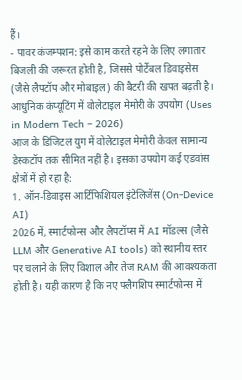हैं।
- पावर कंजम्पशन: इसे काम करते रहने के लिए लगातार बिजली की जरूरत होती है, जिससे पोर्टेबल डिवाइसेस (जैसे लैपटॉप और मोबाइल) की बैटरी की खपत बढ़ती है।
आधुनिक कंप्यूटिंग में वोलेटाइल मेमोरी के उपयोग (Uses in Modern Tech – 2026)
आज के डिजिटल युग में वोलेटाइल मेमोरी केवल सामान्य डेस्कटॉप तक सीमित नहीं है। इसका उपयोग कई एडवांस क्षेत्रों में हो रहा है:
1. ऑन-डिवाइस आर्टिफिशियल इंटेलिजेंस (On-Device AI)
2026 में, स्मार्टफोन्स और लैपटॉप्स में AI मॉडल्स (जैसे LLM और Generative AI tools) को स्थानीय स्तर पर चलाने के लिए विशाल और तेज RAM की आवश्यकता होती है। यही कारण है कि नए फ्लैगशिप स्मार्टफोन्स में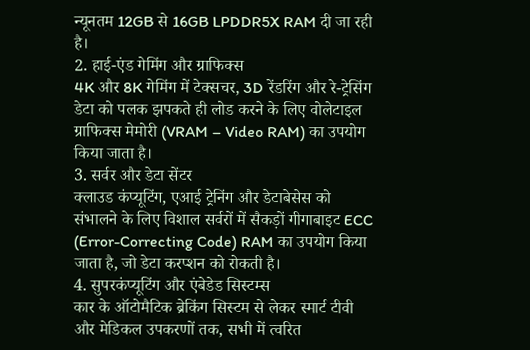न्यूनतम 12GB से 16GB LPDDR5X RAM दी जा रही है।
2. हाई-एंड गेमिंग और ग्राफिक्स
4K और 8K गेमिंग में टेक्सचर, 3D रेंडरिंग और रे-ट्रेसिंग डेटा को पलक झपकते ही लोड करने के लिए वोलेटाइल ग्राफिक्स मेमोरी (VRAM – Video RAM) का उपयोग किया जाता है।
3. सर्वर और डेटा सेंटर
क्लाउड कंप्यूटिंग, एआई ट्रेनिंग और डेटाबेसेस को संभालने के लिए विशाल सर्वरों में सैकड़ों गीगाबाइट ECC (Error-Correcting Code) RAM का उपयोग किया जाता है, जो डेटा करप्शन को रोकती है।
4. सुपरकंप्यूटिंग और एंबेडेड सिस्टम्स
कार के ऑटोमैटिक ब्रेकिंग सिस्टम से लेकर स्मार्ट टीवी और मेडिकल उपकरणों तक, सभी में त्वरित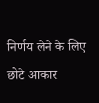निर्णय लेने के लिए छोटे आकार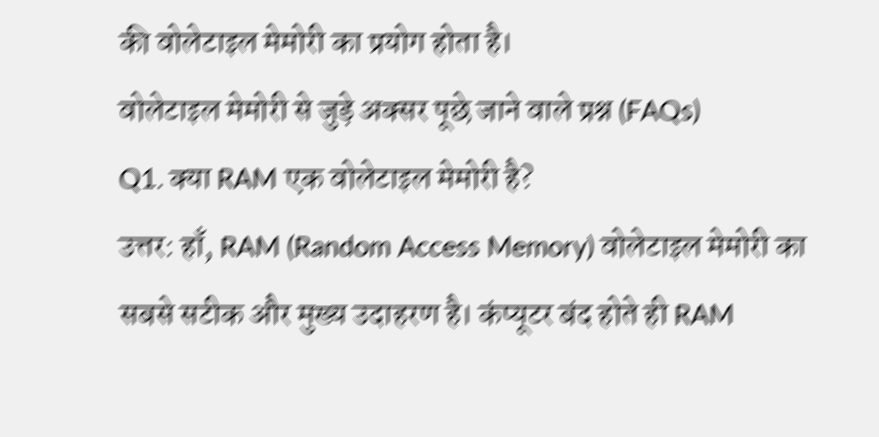की वोलेटाइल मेमोरी का प्रयोग होता है।
वोलेटाइल मेमोरी से जुड़े अक्सर पूछे जाने वाले प्रश्न (FAQs)
Q1. क्या RAM एक वोलेटाइल मेमोरी है?
उत्तर: हाँ, RAM (Random Access Memory) वोलेटाइल मेमोरी का सबसे सटीक और मुख्य उदाहरण है। कंप्यूटर बंद होते ही RAM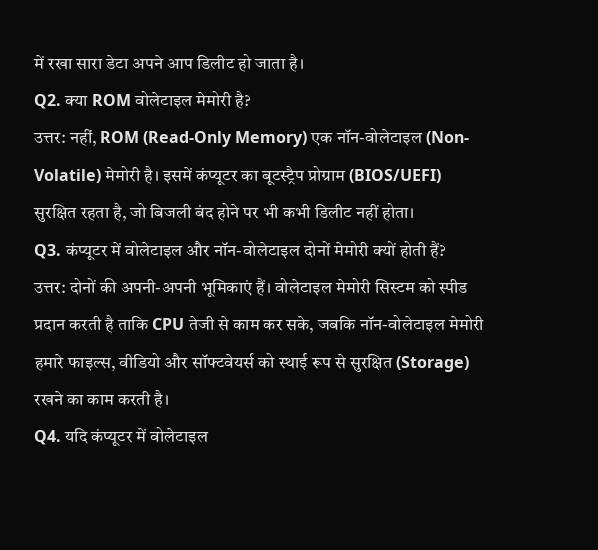में रखा सारा डेटा अपने आप डिलीट हो जाता है।
Q2. क्या ROM वोलेटाइल मेमोरी है?
उत्तर: नहीं, ROM (Read-Only Memory) एक नॉन-वोलेटाइल (Non-Volatile) मेमोरी है। इसमें कंप्यूटर का बूटस्ट्रैप प्रोग्राम (BIOS/UEFI) सुरक्षित रहता है, जो बिजली बंद होने पर भी कभी डिलीट नहीं होता।
Q3. कंप्यूटर में वोलेटाइल और नॉन-वोलेटाइल दोनों मेमोरी क्यों होती हैं?
उत्तर: दोनों की अपनी-अपनी भूमिकाएं हैं। वोलेटाइल मेमोरी सिस्टम को स्पीड प्रदान करती है ताकि CPU तेजी से काम कर सके, जबकि नॉन-वोलेटाइल मेमोरी हमारे फाइल्स, वीडियो और सॉफ्टवेयर्स को स्थाई रूप से सुरक्षित (Storage) रखने का काम करती है।
Q4. यदि कंप्यूटर में वोलेटाइल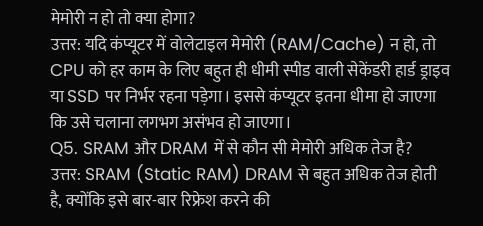मेमोरी न हो तो क्या होगा?
उत्तर: यदि कंप्यूटर में वोलेटाइल मेमोरी (RAM/Cache) न हो, तो CPU को हर काम के लिए बहुत ही धीमी स्पीड वाली सेकेंडरी हार्ड ड्राइव या SSD पर निर्भर रहना पड़ेगा। इससे कंप्यूटर इतना धीमा हो जाएगा कि उसे चलाना लगभग असंभव हो जाएगा।
Q5. SRAM और DRAM में से कौन सी मेमोरी अधिक तेज है?
उत्तर: SRAM (Static RAM) DRAM से बहुत अधिक तेज होती है, क्योंकि इसे बार-बार रिफ्रेश करने की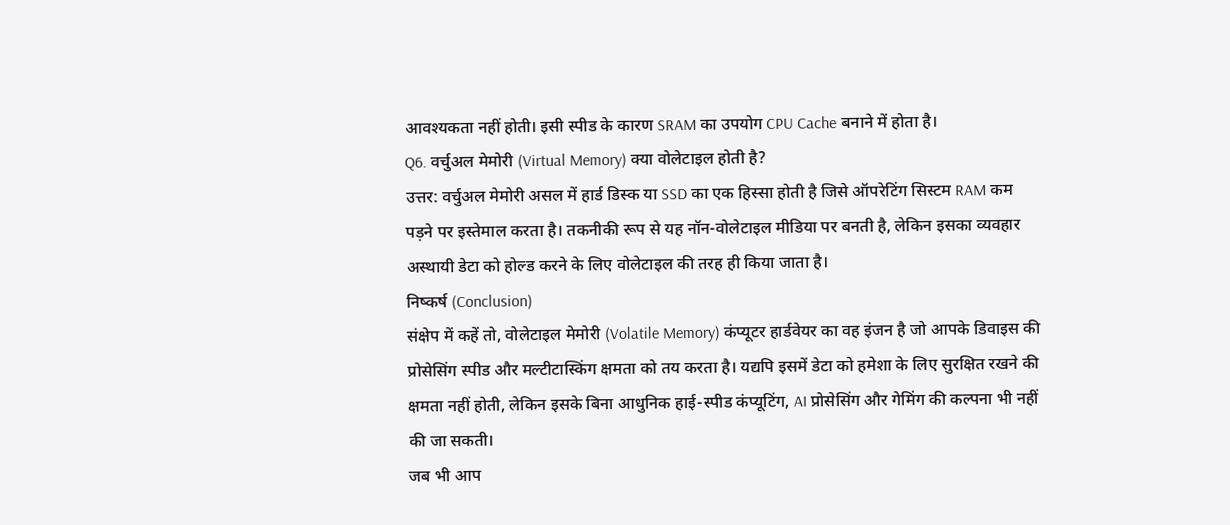आवश्यकता नहीं होती। इसी स्पीड के कारण SRAM का उपयोग CPU Cache बनाने में होता है।
Q6. वर्चुअल मेमोरी (Virtual Memory) क्या वोलेटाइल होती है?
उत्तर: वर्चुअल मेमोरी असल में हार्ड डिस्क या SSD का एक हिस्सा होती है जिसे ऑपरेटिंग सिस्टम RAM कम पड़ने पर इस्तेमाल करता है। तकनीकी रूप से यह नॉन-वोलेटाइल मीडिया पर बनती है, लेकिन इसका व्यवहार अस्थायी डेटा को होल्ड करने के लिए वोलेटाइल की तरह ही किया जाता है।
निष्कर्ष (Conclusion)
संक्षेप में कहें तो, वोलेटाइल मेमोरी (Volatile Memory) कंप्यूटर हार्डवेयर का वह इंजन है जो आपके डिवाइस की प्रोसेसिंग स्पीड और मल्टीटास्किंग क्षमता को तय करता है। यद्यपि इसमें डेटा को हमेशा के लिए सुरक्षित रखने की क्षमता नहीं होती, लेकिन इसके बिना आधुनिक हाई-स्पीड कंप्यूटिंग, AI प्रोसेसिंग और गेमिंग की कल्पना भी नहीं की जा सकती।
जब भी आप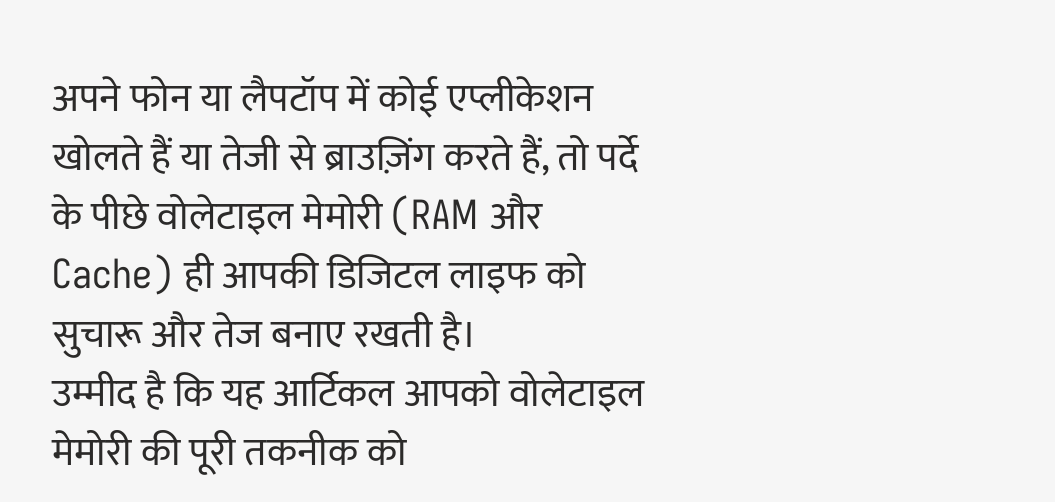अपने फोन या लैपटॉप में कोई एप्लीकेशन खोलते हैं या तेजी से ब्राउज़िंग करते हैं, तो पर्दे के पीछे वोलेटाइल मेमोरी (RAM और Cache) ही आपकी डिजिटल लाइफ को सुचारू और तेज बनाए रखती है।
उम्मीद है कि यह आर्टिकल आपको वोलेटाइल मेमोरी की पूरी तकनीक को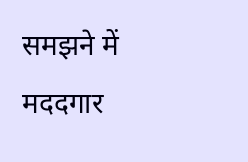समझने में मददगार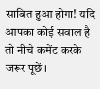साबित हुआ होगा! यदि आपका कोई सवाल है तो नीचे कमेंट करके जरूर पूछें।